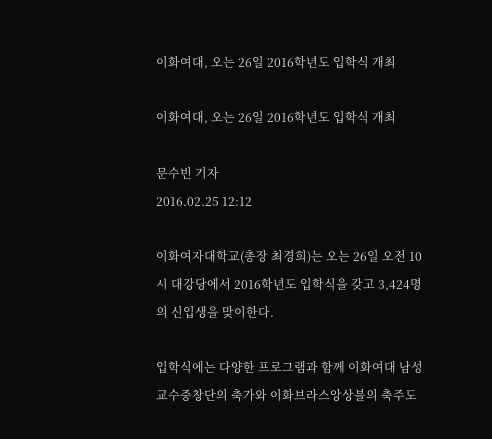이화여대, 오는 26일 2016학년도 입학식 개최

이화여대, 오는 26일 2016학년도 입학식 개최

문수빈 기자
2016.02.25 12:12

이화여자대학교(총장 최경희)는 오는 26일 오전 10시 대강당에서 2016학년도 입학식을 갖고 3,424명의 신입생을 맞이한다.

입학식에는 다양한 프로그램과 함께 이화여대 남성교수중창단의 축가와 이화브라스앙상블의 축주도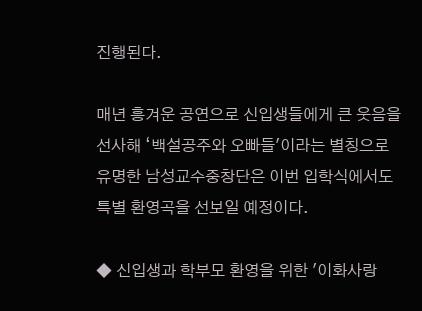진행된다.

매년 흥겨운 공연으로 신입생들에게 큰 웃음을 선사해 ‘백설공주와 오빠들'이라는 별칭으로 유명한 남성교수중창단은 이번 입학식에서도 특별 환영곡을 선보일 예정이다.

◆ 신입생과 학부모 환영을 위한 '이화사랑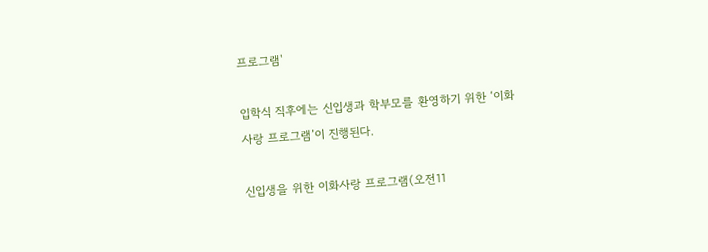프로그램'

입학식 직후에는 신입생과 학부모를 환영하기 위한 ‘이화사랑 프로그램’이 진행된다.

신입생을 위한 이화사랑 프로그램(오전11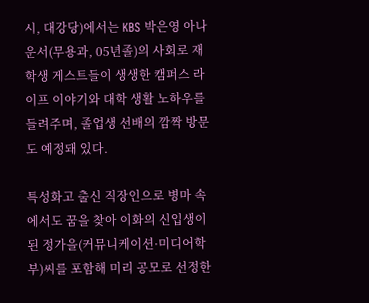시, 대강당)에서는 KBS 박은영 아나운서(무용과, 05년졸)의 사회로 재학생 게스트들이 생생한 캠퍼스 라이프 이야기와 대학 생활 노하우를 들려주며, 졸업생 선배의 깜짝 방문도 예정돼 있다.

특성화고 출신 직장인으로 병마 속에서도 꿈을 찾아 이화의 신입생이 된 정가을(커뮤니케이션·미디어학부)씨를 포함해 미리 공모로 선정한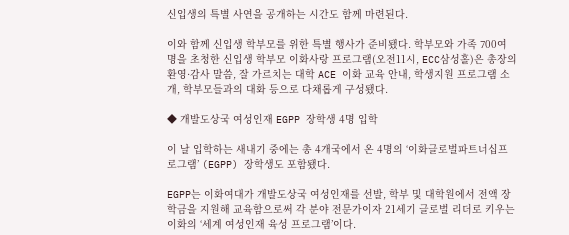신입생의 특별 사연을 공개하는 시간도 함께 마련된다.

이와 함께 신입생 학부모를 위한 특별 행사가 준비됐다. 학부모와 가족 700여 명을 초청한 신입생 학부모 이화사랑 프로그램(오전11시, ECC삼성홀)은 총장의 환영·감사 말씀, 잘 가르치는 대학 ACE 이화 교육 안내, 학생지원 프로그램 소개, 학부모들과의 대화 등으로 다채롭게 구성됐다.

◆ 개발도상국 여성인재 EGPP 장학생 4명 입학

이 날 입학하는 새내기 중에는 총 4개국에서 온 4명의 ‘이화글로벌파트너십프로그램’ (EGPP) 장학생도 포함됐다.

EGPP는 이화여대가 개발도상국 여성인재를 선발, 학부 및 대학원에서 전액 장학금을 지원해 교육함으로써 각 분야 전문가이자 21세기 글로벌 리더로 키우는 이화의 ‘세계 여성인재 육성 프로그램’이다.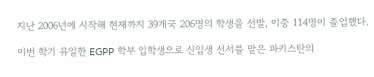지난 2006년에 시작해 현재까지 39개국 206명의 학생을 선발, 이중 114명이 졸업했다.

이번 학기 유일한 EGPP 학부 입학생으로 신입생 선서를 맡은 파키스탄의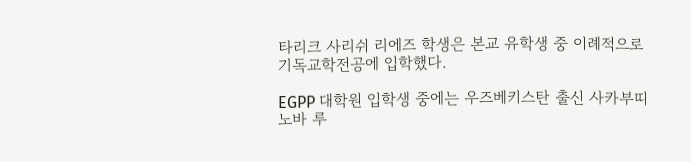타리크 사리쉬 리에즈 학생은 본교 유학생 중 이례적으로 기독교학전공에 입학했다.

EGPP 대학원 입학생 중에는 우즈베키스탄 출신 사카부띠노바 루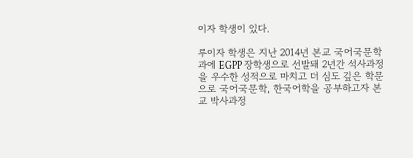이자 학생이 있다.

루이자 학생은 지난 2014년 본교 국어국문학과에 EGPP 장학생으로 선발돼 2년간 석사과정을 우수한 성적으로 마치고 더 심도 깊은 학문으로 국어국문학, 한국어학을 공부하고자 본교 박사과정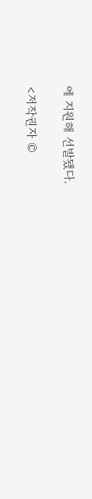에 지원해 선발됐다.

<저작권자 ©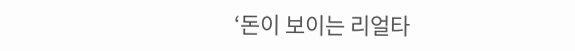‘돈이 보이는 리얼타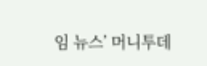임 뉴스’ 머니투데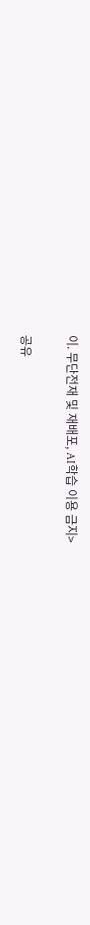이. 무단전재 및 재배포, AI학습 이용 금지>

공유